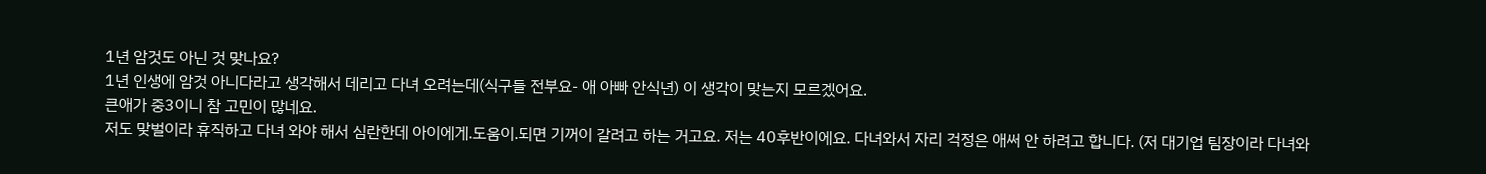1년 암것도 아닌 것 맞나요?
1년 인생에 암것 아니다라고 생각해서 데리고 다녀 오려는데(식구들 전부요- 애 아빠 안식년) 이 생각이 맞는지 모르겠어요.
큰애가 중3이니 참 고민이 많네요.
저도 맞벌이라 휴직하고 다녀 와야 해서 심란한데 아이에게.도움이.되면 기꺼이 갈려고 하는 거고요. 저는 40후반이에요. 다녀와서 자리 걱정은 애써 안 하려고 합니다. (저 대기업 팀장이라 다녀와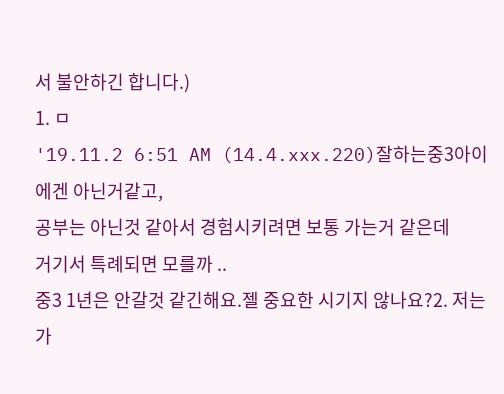서 불안하긴 합니다.)
1. ㅁ
'19.11.2 6:51 AM (14.4.xxx.220)잘하는중3아이에겐 아닌거같고,
공부는 아닌것 같아서 경험시키려면 보통 가는거 같은데
거기서 특례되면 모를까 ..
중3 1년은 안갈것 같긴해요.젤 중요한 시기지 않나요?2. 저는가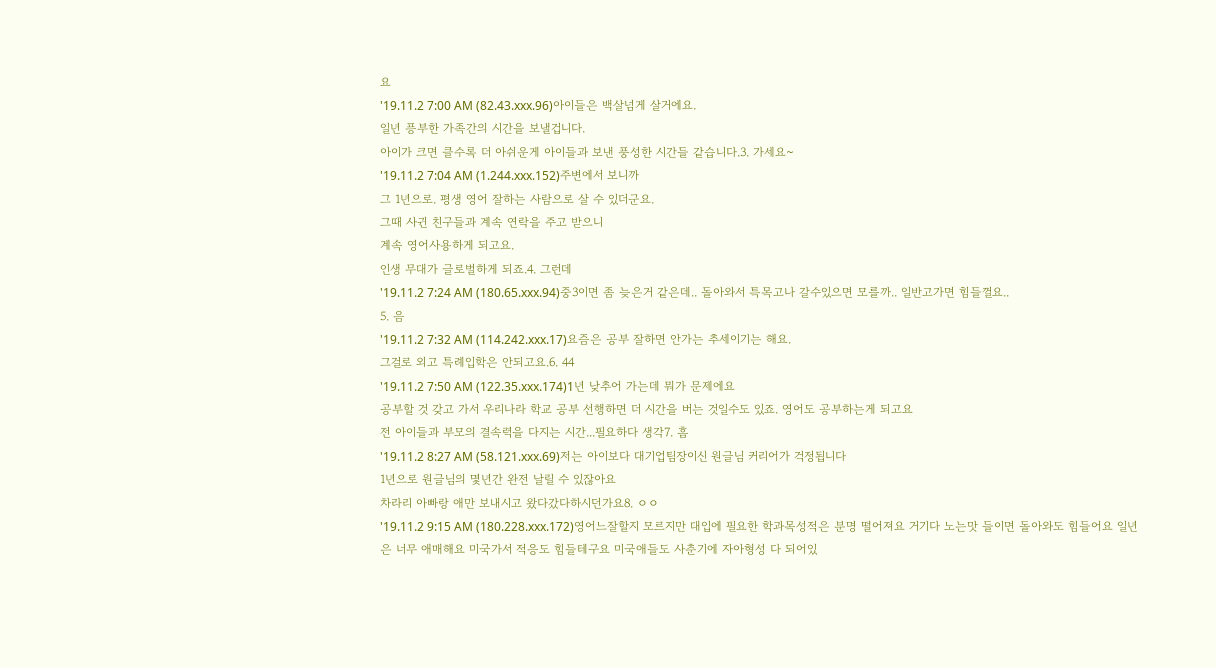요
'19.11.2 7:00 AM (82.43.xxx.96)아이들은 백살넘게 살거에요.
일년 픙부한 가족간의 시간을 보낼겁니다.
아이가 크면 클수록 더 아쉬운게 아이들과 보낸 풍성한 시간들 같습니다.3. 가세요~
'19.11.2 7:04 AM (1.244.xxx.152)주변에서 보니까
그 1년으로. 평생 영어 잘하는 사람으로 살 수 있더군요.
그때 사귄 친구들과 계속 연락을 주고 받으니
계속 영어사용하게 되고요.
인생 무대가 글로벌하게 되죠.4. 그런데
'19.11.2 7:24 AM (180.65.xxx.94)중3이면 좀 늦은거 같은데.. 돌아와서 특목고나 갈수있으면 모를까.. 일반고가면 힘들껄요..
5. 음
'19.11.2 7:32 AM (114.242.xxx.17)요즘은 공부 잘하면 안가는 추세이기는 해요.
그걸로 외고 특례입학은 안되고요.6. 44
'19.11.2 7:50 AM (122.35.xxx.174)1년 낮추어 가는데 뭐가 문제에요
공부할 것 갖고 가서 우리나라 학교 공부 선행하면 더 시간을 버는 것일수도 있죠. 영어도 공부하는게 되고요
전 아이들과 부모의 결속력을 다지는 시간...필요하다 생각7. 흠
'19.11.2 8:27 AM (58.121.xxx.69)저는 아이보다 대기업팀장이신 원글님 커리어가 걱정됩니다
1년으로 원글님의 몇년간 완전 날릴 수 있잖아요
차라리 아빠랑 애만 보내시고 왔다갔다하시던가요8. ㅇㅇ
'19.11.2 9:15 AM (180.228.xxx.172)영어느잘할지 모르지만 대입에 필요한 학과목성적은 분명 떨어져요 거기다 노는맛 들이면 돌아와도 힘들어요 일년은 너무 애매해요 미국가서 적응도 힘들테구요 미국애들도 사춘기에 자아형성 다 되어있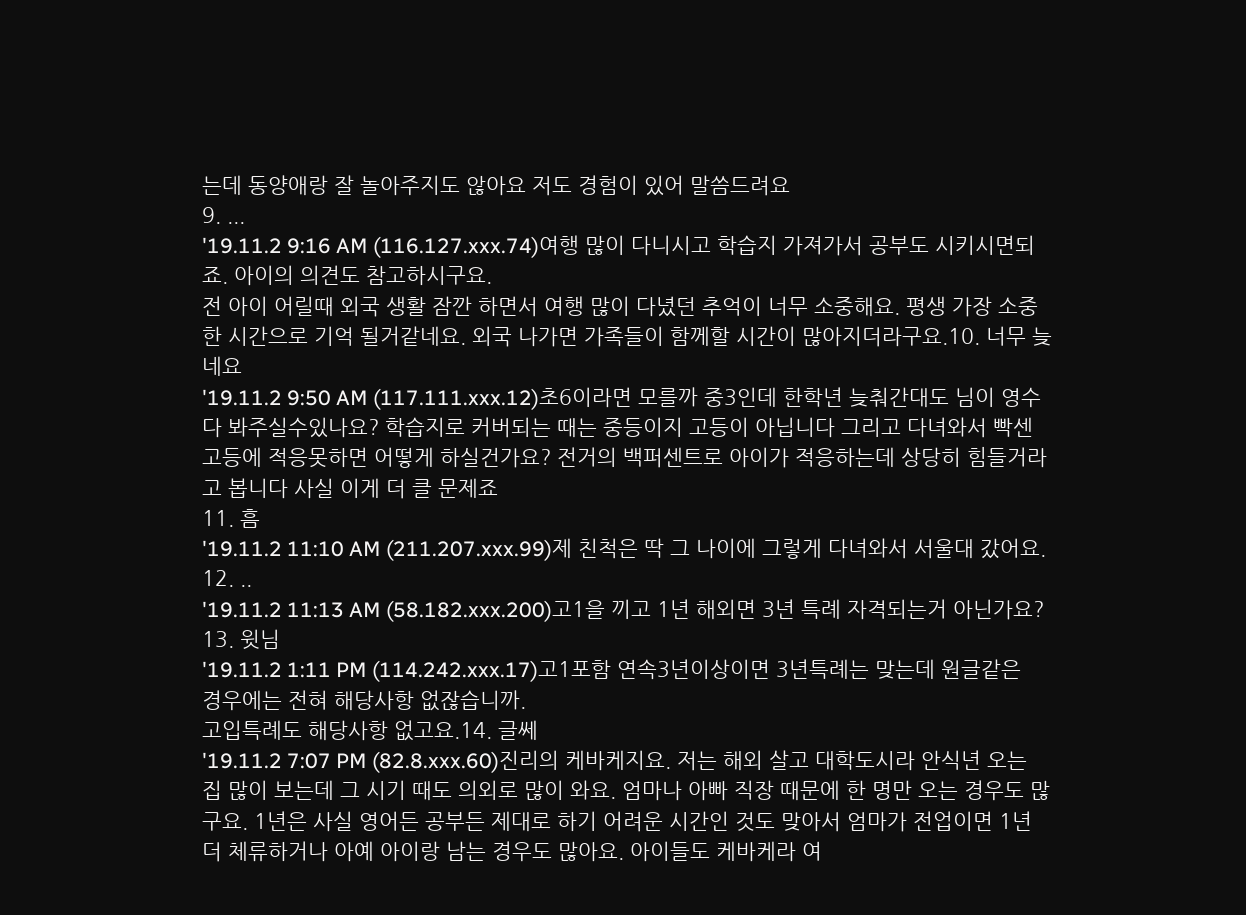는데 동양애랑 잘 놀아주지도 않아요 저도 경험이 있어 말씀드려요
9. ...
'19.11.2 9:16 AM (116.127.xxx.74)여행 많이 다니시고 학습지 가져가서 공부도 시키시면되죠. 아이의 의견도 참고하시구요.
전 아이 어릴때 외국 생활 잠깐 하면서 여행 많이 다녔던 추억이 너무 소중해요. 평생 가장 소중한 시간으로 기억 될거같네요. 외국 나가면 가족들이 함께할 시간이 많아지더라구요.10. 너무 늦네요
'19.11.2 9:50 AM (117.111.xxx.12)초6이라면 모를까 중3인데 한학년 늦춰간대도 님이 영수 다 봐주실수있나요? 학습지로 커버되는 때는 중등이지 고등이 아닙니다 그리고 다녀와서 빡센 고등에 적응못하면 어떻게 하실건가요? 전거의 백퍼센트로 아이가 적응하는데 상당히 힘들거라고 봅니다 사실 이게 더 클 문제죠
11. 흠
'19.11.2 11:10 AM (211.207.xxx.99)제 친척은 딱 그 나이에 그렇게 다녀와서 서울대 갔어요.
12. ..
'19.11.2 11:13 AM (58.182.xxx.200)고1을 끼고 1년 해외면 3년 특례 자격되는거 아닌가요?
13. 윗님
'19.11.2 1:11 PM (114.242.xxx.17)고1포함 연속3년이상이면 3년특례는 맞는데 원글같은 경우에는 전혀 해당사항 없잖습니까.
고입특례도 해당사항 없고요.14. 글쎄
'19.11.2 7:07 PM (82.8.xxx.60)진리의 케바케지요. 저는 해외 살고 대학도시라 안식년 오는 집 많이 보는데 그 시기 때도 의외로 많이 와요. 엄마나 아빠 직장 때문에 한 명만 오는 경우도 많구요. 1년은 사실 영어든 공부든 제대로 하기 어려운 시간인 것도 맞아서 엄마가 전업이면 1년 더 체류하거나 아예 아이랑 남는 경우도 많아요. 아이들도 케바케라 여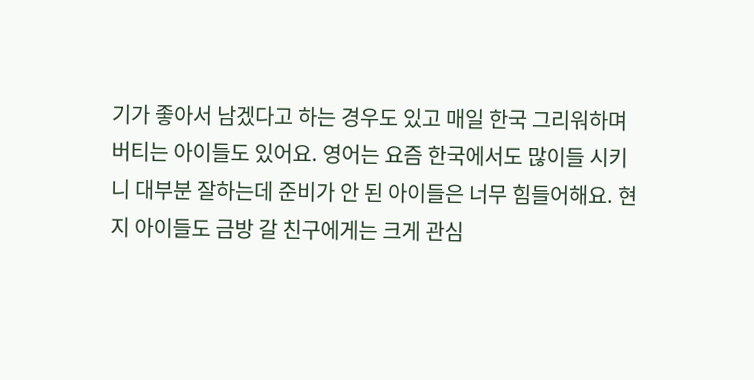기가 좋아서 남겠다고 하는 경우도 있고 매일 한국 그리워하며 버티는 아이들도 있어요. 영어는 요즘 한국에서도 많이들 시키니 대부분 잘하는데 준비가 안 된 아이들은 너무 힘들어해요. 현지 아이들도 금방 갈 친구에게는 크게 관심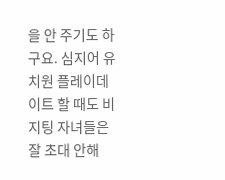을 안 주기도 하구요. 심지어 유치원 플레이데이트 할 때도 비지팅 자녀들은 잘 초대 안해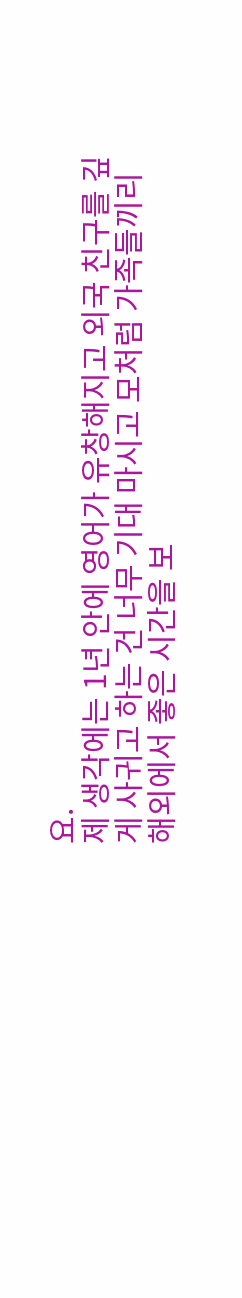요.
제 생각에는 1년 안에 영어가 유창해지고 외국 친구를 깊게 사귀고 하는 건 너무 기대 마시고 모처럼 가족들끼리 해외에서 좋은 시간을 보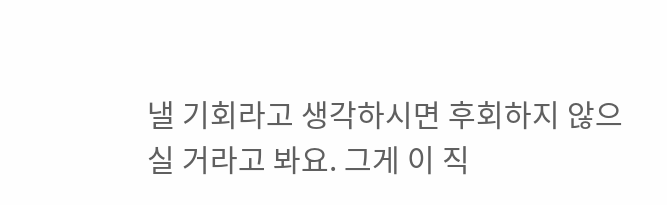낼 기회라고 생각하시면 후회하지 않으실 거라고 봐요. 그게 이 직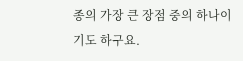종의 가장 큰 장점 중의 하나이기도 하구요.